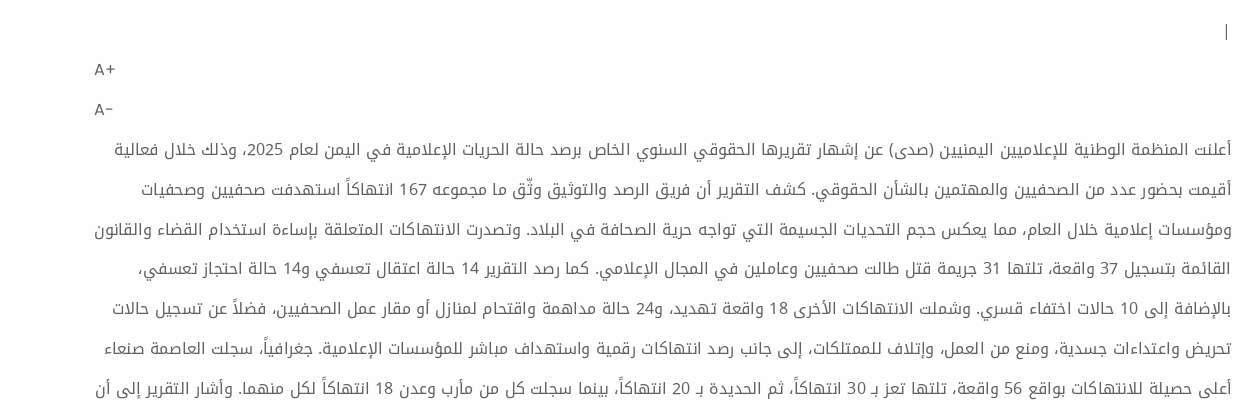|
A+
A-
أعلنت المنظمة الوطنية للإعلاميين اليمنيين (صدى) عن إشهار تقريرها الحقوقي السنوي الخاص برصد حالة الحريات الإعلامية في اليمن لعام 2025، وذلك خلال فعالية أقيمت بحضور عدد من الصحفيين والمهتمين بالشأن الحقوقي. كشف التقرير أن فريق الرصد والتوثيق وثّق ما مجموعه 167 انتهاكاً استهدفت صحفيين وصحفيات ومؤسسات إعلامية خلال العام، مما يعكس حجم التحديات الجسيمة التي تواجه حرية الصحافة في البلاد. وتصدرت الانتهاكات المتعلقة بإساءة استخدام القضاء والقانون القائمة بتسجيل 37 واقعة، تلتها 31 جريمة قتل طالت صحفيين وعاملين في المجال الإعلامي. كما رصد التقرير 14 حالة اعتقال تعسفي و14 حالة احتجاز تعسفي، بالإضافة إلى 10 حالات اختفاء قسري. وشملت الانتهاكات الأخرى 18 واقعة تهديد، و24 حالة مداهمة واقتحام لمنازل أو مقار عمل الصحفيين، فضلاً عن تسجيل حالات تحريض واعتداءات جسدية، ومنع من العمل، وإتلاف للممتلكات، إلى جانب رصد انتهاكات رقمية واستهداف مباشر للمؤسسات الإعلامية. جغرافياً، سجلت العاصمة صنعاء أعلى حصيلة للانتهاكات بواقع 56 واقعة، تلتها تعز بـ 30 انتهاكاً، ثم الحديدة بـ 20 انتهاكاً، بينما سجلت كل من مأرب وعدن 18 انتهاكاً لكل منهما. وأشار التقرير إلى أن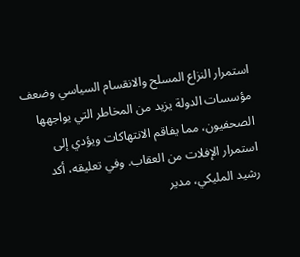استمرار النزاع المسلح والانقسام السياسي وضعف مؤسسات الدولة يزيد من المخاطر التي يواجهها الصحفيون، مما يفاقم الانتهاكات ويؤدي إلى استمرار الإفلات من العقاب. وفي تعليقه، أكد رشيد المليكي، مدير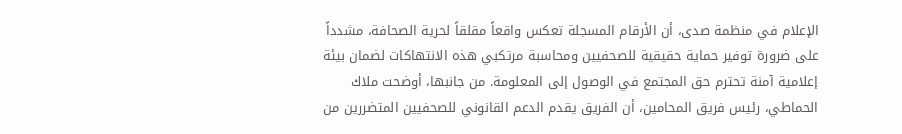الإعلام في منظمة صدى، أن الأرقام المسجلة تعكس واقعاً مقلقاً لحرية الصحافة، مشدداً على ضرورة توفير حماية حقيقية للصحفيين ومحاسبة مرتكبي هذه الانتهاكات لضمان بيئة إعلامية آمنة تحترم حق المجتمع في الوصول إلى المعلومة. من جانبها، أوضحت ملاك الحماطي، رئيس فريق المحامين، أن الفريق يقدم الدعم القانوني للصحفيين المتضررين من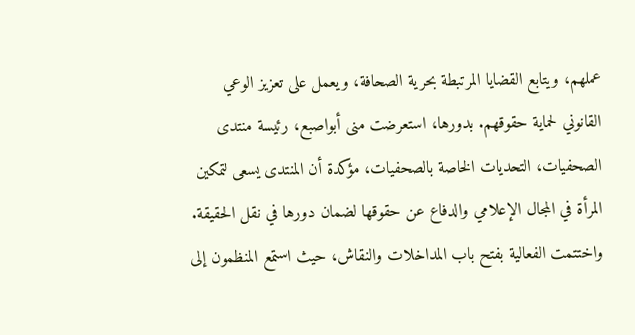عملهم، ويتابع القضايا المرتبطة بحرية الصحافة، ويعمل على تعزيز الوعي القانوني لحماية حقوقهم. بدورها، استعرضت منى أبواصبع، رئيسة منتدى الصحفيات، التحديات الخاصة بالصحفيات، مؤكدة أن المنتدى يسعى لتمكين المرأة في المجال الإعلامي والدفاع عن حقوقها لضمان دورها في نقل الحقيقة. واختتمت الفعالية بفتح باب المداخلات والنقاش، حيث استمع المنظمون إلى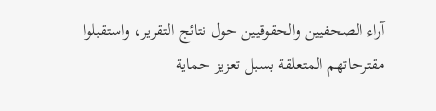آراء الصحفيين والحقوقيين حول نتائج التقرير، واستقبلوا مقترحاتهم المتعلقة بسبل تعزيز حماية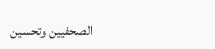الصحفيين وتحسين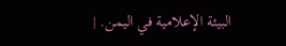البيئة الإعلامية في اليمن. |